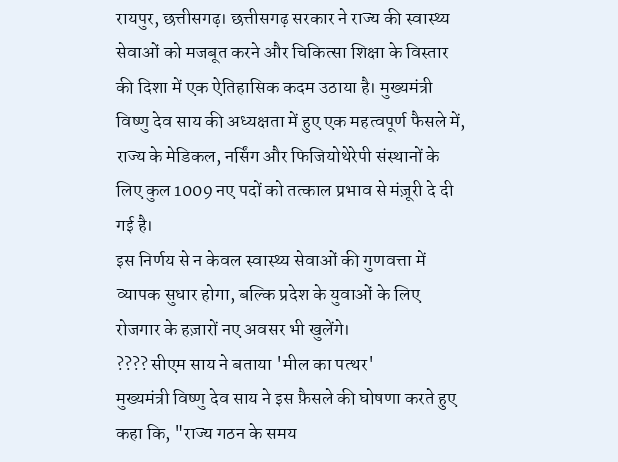रायपुर, छत्तीसगढ़। छत्तीसगढ़ सरकार ने राज्य की स्वास्थ्य सेवाओं को मजबूत करने और चिकित्सा शिक्षा के विस्तार की दिशा में एक ऐतिहासिक कदम उठाया है। मुख्यमंत्री विष्णु देव साय की अध्यक्षता में हुए एक महत्वपूर्ण फैसले में, राज्य के मेडिकल, नर्सिंग और फिजियोथेरेपी संस्थानों के लिए कुल 1009 नए पदों को तत्काल प्रभाव से मंज़ूरी दे दी गई है।
इस निर्णय से न केवल स्वास्थ्य सेवाओं की गुणवत्ता में व्यापक सुधार होगा, बल्कि प्रदेश के युवाओं के लिए रोजगार के हज़ारों नए अवसर भी खुलेंगे।
???? सीएम साय ने बताया 'मील का पत्थर'
मुख्यमंत्री विष्णु देव साय ने इस फ़ैसले की घोषणा करते हुए कहा कि, "राज्य गठन के समय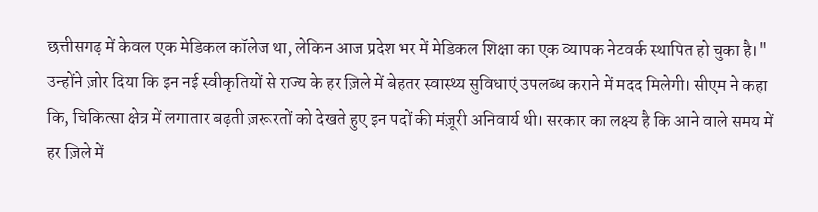छत्तीसगढ़ में केवल एक मेडिकल कॉलेज था, लेकिन आज प्रदेश भर में मेडिकल शिक्षा का एक व्यापक नेटवर्क स्थापित हो चुका है।"
उन्होंने ज़ोर दिया कि इन नई स्वीकृतियों से राज्य के हर ज़िले में बेहतर स्वास्थ्य सुविधाएं उपलब्ध कराने में मदद मिलेगी। सीएम ने कहा कि, चिकित्सा क्षेत्र में लगातार बढ़ती ज़रूरतों को देखते हुए इन पदों की मंज़ूरी अनिवार्य थी। सरकार का लक्ष्य है कि आने वाले समय में हर ज़िले में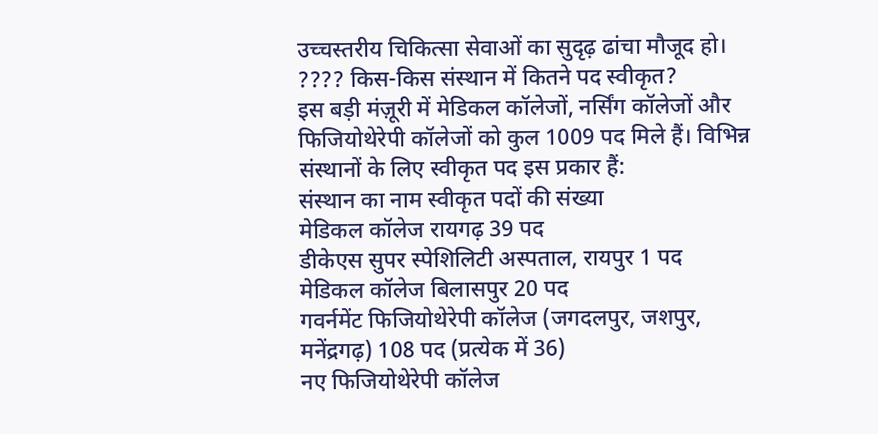उच्चस्तरीय चिकित्सा सेवाओं का सुदृढ़ ढांचा मौजूद हो।
???? किस-किस संस्थान में कितने पद स्वीकृत?
इस बड़ी मंज़ूरी में मेडिकल कॉलेजों, नर्सिंग कॉलेजों और फिजियोथेरेपी कॉलेजों को कुल 1009 पद मिले हैं। विभिन्न संस्थानों के लिए स्वीकृत पद इस प्रकार हैं:
संस्थान का नाम स्वीकृत पदों की संख्या
मेडिकल कॉलेज रायगढ़ 39 पद
डीकेएस सुपर स्पेशिलिटी अस्पताल, रायपुर 1 पद
मेडिकल कॉलेज बिलासपुर 20 पद
गवर्नमेंट फिजियोथेरेपी कॉलेज (जगदलपुर, जशपुर, मनेंद्रगढ़) 108 पद (प्रत्येक में 36)
नए फिजियोथेरेपी कॉलेज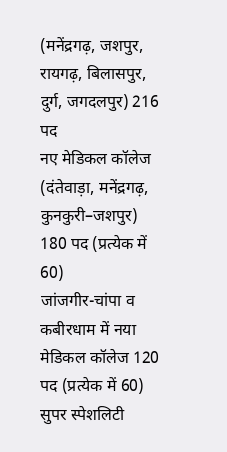(मनेंद्रगढ़, जशपुर, रायगढ़, बिलासपुर, दुर्ग, जगदलपुर) 216 पद
नए मेडिकल कॉलेज (दंतेवाड़ा, मनेंद्रगढ़, कुनकुरी–जशपुर) 180 पद (प्रत्येक में 60)
जांजगीर-चांपा व कबीरधाम में नया मेडिकल कॉलेज 120 पद (प्रत्येक में 60)
सुपर स्पेशलिटी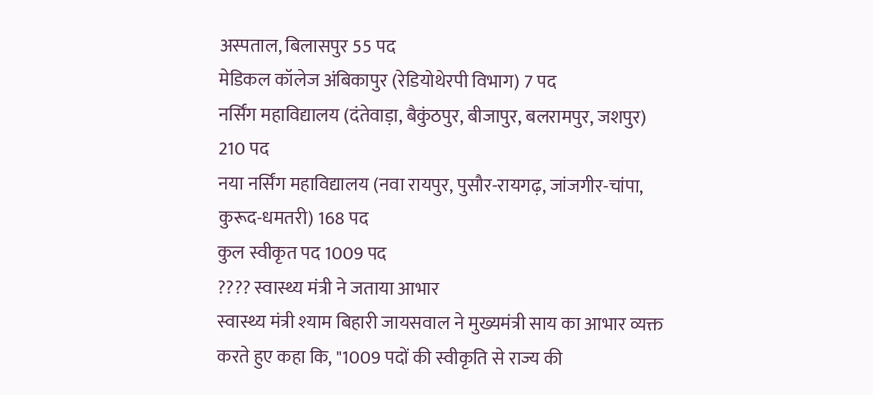अस्पताल, बिलासपुर 55 पद
मेडिकल कॉलेज अंबिकापुर (रेडियोथेरपी विभाग) 7 पद
नर्सिंग महाविद्यालय (दंतेवाड़ा, बैकुंठपुर, बीजापुर, बलरामपुर, जशपुर) 210 पद
नया नर्सिंग महाविद्यालय (नवा रायपुर, पुसौर-रायगढ़, जांजगीर-चांपा, कुरूद-धमतरी) 168 पद
कुल स्वीकृत पद 1009 पद
???? स्वास्थ्य मंत्री ने जताया आभार
स्वास्थ्य मंत्री श्याम बिहारी जायसवाल ने मुख्यमंत्री साय का आभार व्यक्त करते हुए कहा कि, "1009 पदों की स्वीकृति से राज्य की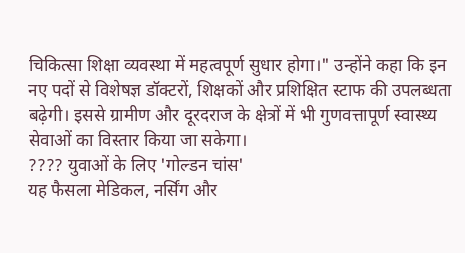चिकित्सा शिक्षा व्यवस्था में महत्वपूर्ण सुधार होगा।" उन्होंने कहा कि इन नए पदों से विशेषज्ञ डॉक्टरों, शिक्षकों और प्रशिक्षित स्टाफ की उपलब्धता बढ़ेगी। इससे ग्रामीण और दूरदराज के क्षेत्रों में भी गुणवत्तापूर्ण स्वास्थ्य सेवाओं का विस्तार किया जा सकेगा।
???? युवाओं के लिए 'गोल्डन चांस'
यह फैसला मेडिकल, नर्सिंग और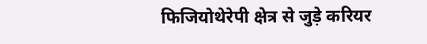फिजियोथेरेपी क्षेत्र से जुड़े करियर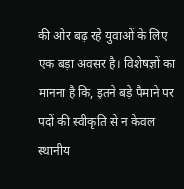की ओर बढ़ रहे युवाओं के लिए एक बड़ा अवसर है। विशेषज्ञों का मानना है कि, इतने बड़े पैमाने पर पदों की स्वीकृति से न केवल स्थानीय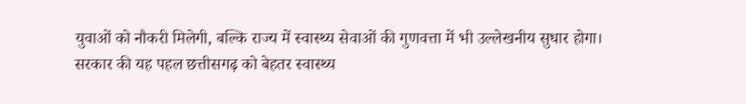युवाओं को नौकरी मिलेगी, बल्कि राज्य में स्वास्थ्य सेवाओं की गुणवत्ता में भी उल्लेखनीय सुधार होगा।
सरकार की यह पहल छत्तीसगढ़ को बेहतर स्वास्थ्य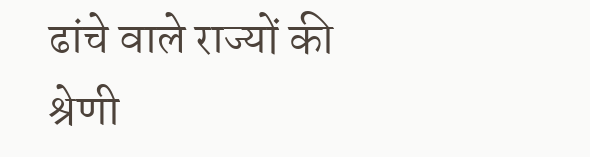ढांचे वाले राज्यों की श्रेणी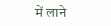में लाने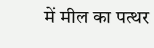में मील का पत्थर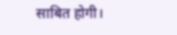साबित होगी।